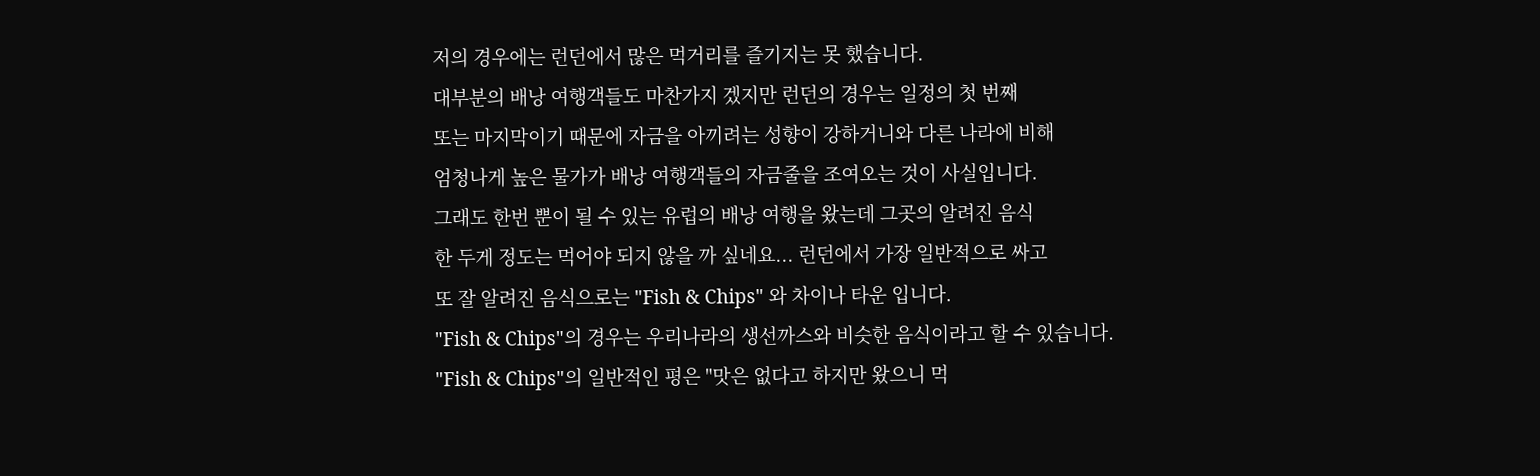저의 경우에는 런던에서 많은 먹거리를 즐기지는 못 했습니다.
대부분의 배낭 여행객들도 마찬가지 겠지만 런던의 경우는 일정의 첫 번째
또는 마지막이기 때문에 자금을 아끼려는 성향이 강하거니와 다른 나라에 비해
엄청나게 높은 물가가 배낭 여행객들의 자금줄을 조여오는 것이 사실입니다.
그래도 한번 뿐이 될 수 있는 유럽의 배낭 여행을 왔는데 그곳의 알려진 음식
한 두게 정도는 먹어야 되지 않을 까 싶네요... 런던에서 가장 일반적으로 싸고
또 잘 알려진 음식으로는 "Fish & Chips" 와 차이나 타운 입니다.
"Fish & Chips"의 경우는 우리나라의 생선까스와 비슷한 음식이라고 할 수 있습니다.
"Fish & Chips"의 일반적인 평은 "맛은 없다고 하지만 왔으니 먹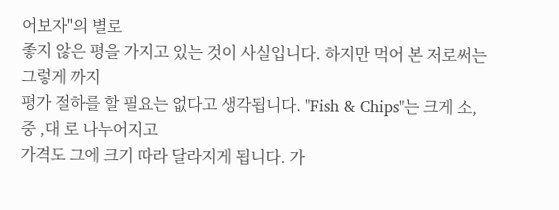어보자"의 별로
좋지 않은 평을 가지고 있는 것이 사실입니다. 하지만 먹어 본 저로써는 그렇게 까지
평가 절하를 할 필요는 없다고 생각됩니다. "Fish & Chips"는 크게 소, 중 ,대 로 나누어지고
가격도 그에 크기 따라 달라지게 됩니다. 가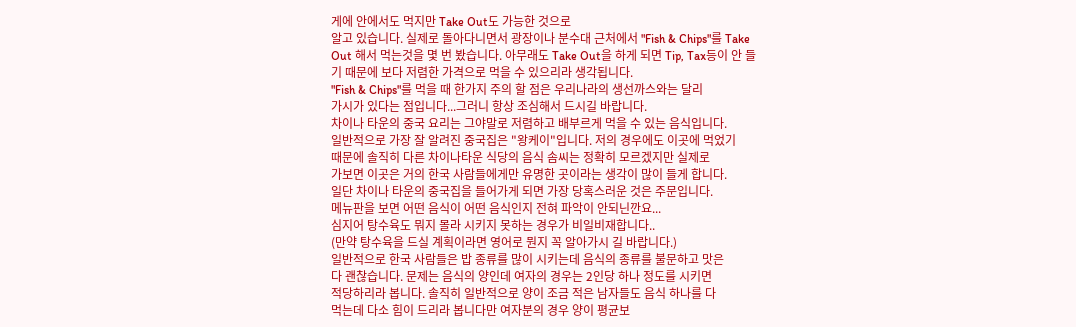게에 안에서도 먹지만 Take Out도 가능한 것으로
알고 있습니다. 실제로 돌아다니면서 광장이나 분수대 근처에서 "Fish & Chips"를 Take
Out 해서 먹는것을 몇 번 봤습니다. 아무래도 Take Out을 하게 되면 Tip, Tax등이 안 들
기 때문에 보다 저렴한 가격으로 먹을 수 있으리라 생각됩니다.
"Fish & Chips"를 먹을 때 한가지 주의 할 점은 우리나라의 생선까스와는 달리
가시가 있다는 점입니다...그러니 항상 조심해서 드시길 바랍니다.
차이나 타운의 중국 요리는 그야말로 저렴하고 배부르게 먹을 수 있는 음식입니다.
일반적으로 가장 잘 알려진 중국집은 "왕케이"입니다. 저의 경우에도 이곳에 먹었기
때문에 솔직히 다른 차이나타운 식당의 음식 솜씨는 정확히 모르겠지만 실제로
가보면 이곳은 거의 한국 사람들에게만 유명한 곳이라는 생각이 많이 들게 합니다.
일단 차이나 타운의 중국집을 들어가게 되면 가장 당혹스러운 것은 주문입니다.
메뉴판을 보면 어떤 음식이 어떤 음식인지 전혀 파악이 안되닌깐요...
심지어 탕수육도 뭐지 몰라 시키지 못하는 경우가 비일비재합니다..
(만약 탕수육을 드실 계획이라면 영어로 뭔지 꼭 알아가시 길 바랍니다.)
일반적으로 한국 사람들은 밥 종류를 많이 시키는데 음식의 종류를 불문하고 맛은
다 괜찮습니다. 문제는 음식의 양인데 여자의 경우는 2인당 하나 정도를 시키면
적당하리라 봅니다. 솔직히 일반적으로 양이 조금 적은 남자들도 음식 하나를 다
먹는데 다소 힘이 드리라 봅니다만 여자분의 경우 양이 평균보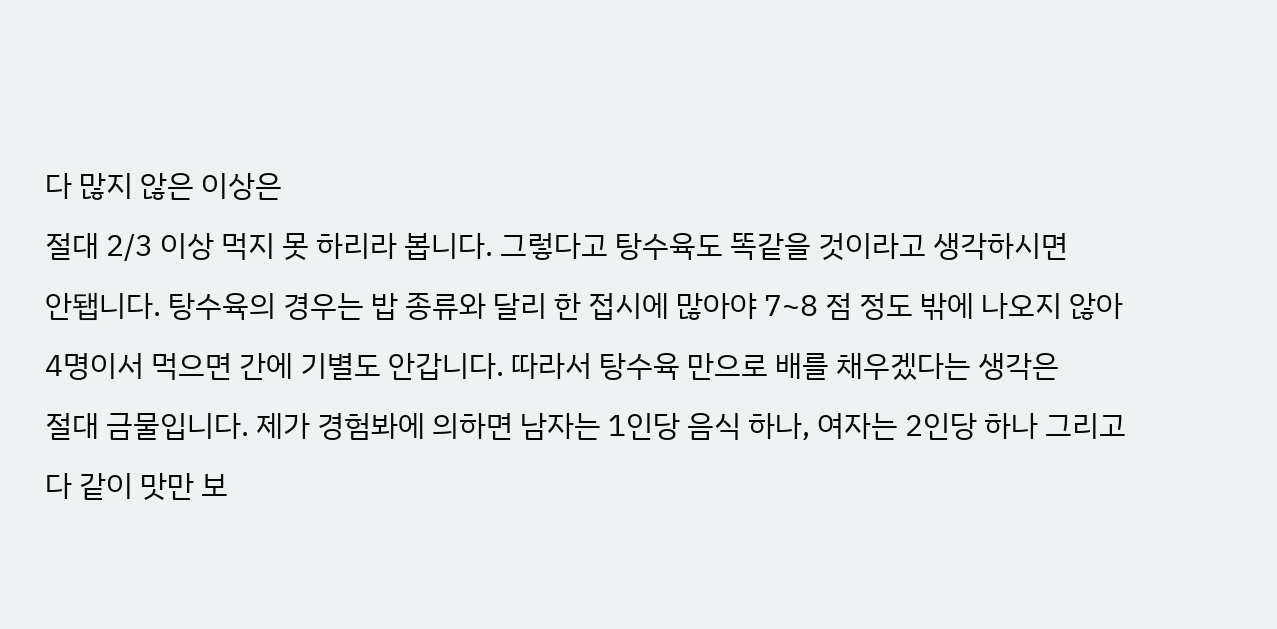다 많지 않은 이상은
절대 2/3 이상 먹지 못 하리라 봅니다. 그렇다고 탕수육도 똑같을 것이라고 생각하시면
안됍니다. 탕수육의 경우는 밥 종류와 달리 한 접시에 많아야 7~8 점 정도 밖에 나오지 않아
4명이서 먹으면 간에 기별도 안갑니다. 따라서 탕수육 만으로 배를 채우겠다는 생각은
절대 금물입니다. 제가 경험봐에 의하면 남자는 1인당 음식 하나, 여자는 2인당 하나 그리고
다 같이 맛만 보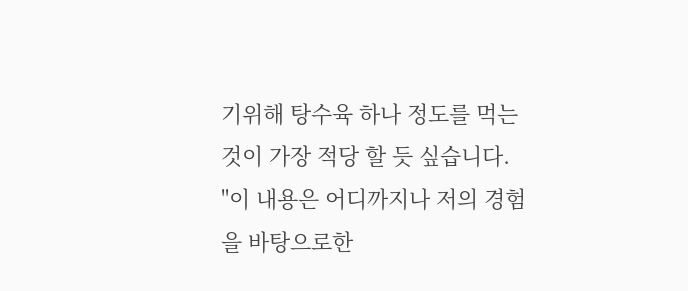기위해 탕수육 하나 정도를 먹는 것이 가장 적당 할 듯 싶습니다.
"이 내용은 어디까지나 저의 경험을 바탕으로한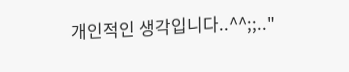개인적인 생각입니다..^^;;.."